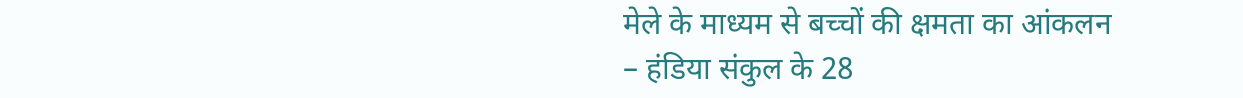मेले के माध्यम से बच्चों की क्षमता का आंकलन
– हंडिया संकुल के 28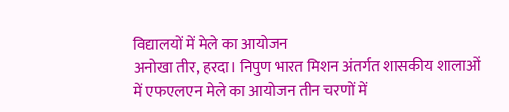विद्यालयों में मेले का आयोजन
अनोखा तीर, हरदा। निपुण भारत मिशन अंतर्गत शासकीय शालाओं में एफएलएन मेले का आयोजन तीन चरणों में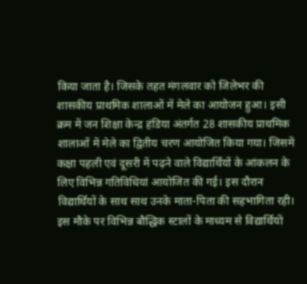किया जाता है। जिसके तहत मंगलवार को जिलेभर की शासकीय प्राथमिक शालाओं में मेले का आयोजन हुआ। इसी क्रम में जन शिक्षा केन्द्र हंडिया अंतर्गत 28 शासकीय प्राथमिक शालाओं में मेले का द्वितीय चरण आयोजित किया गया। जिसमें कक्षा पहली एवं दूसरी में पढ़ने वाले विद्यार्थियों के आंकलन के लिए विभिन्न गतिविधियां आयोजित की गई। इस दौरान विद्यार्थियों के साथ साथ उनके माता-पिता की सहभागिता रही। इस मौके पर विभिन्न बौद्धिक स्टालों के माध्यम से विद्यार्थियों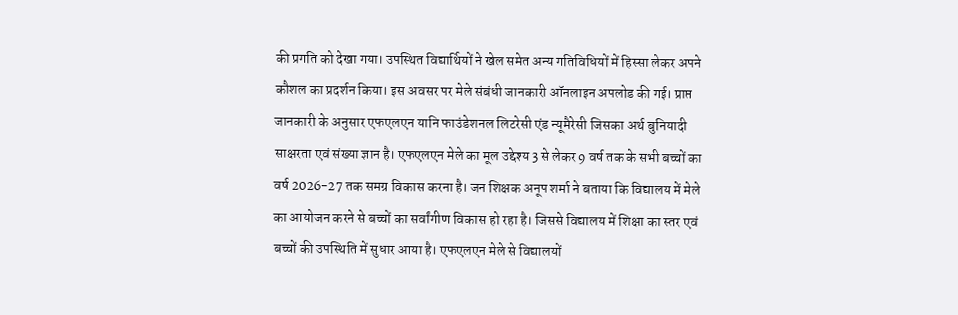की प्रगति को देखा गया। उपस्थित विद्यार्थियों ने खेल समेत अन्य गतिविधियों में हिस्सा लेकर अपने कौशल का प्रदर्शन किया। इस अवसर पर मेले संबंधी जानकारी ऑनलाइन अपलोड की गई। प्राप्त जानकारी के अनुसार एफएलएन यानि फाउंडेशनल लिटरेसी एंड न्यूमैरेसी जिसका अर्थ बुनियादी साक्षरता एवं संख्या ज्ञान है। एफएलएन मेले का मूल उद्देश्य 3 से लेकर 9 वर्ष तक के सभी बच्चों का वर्ष 2026-27 तक समग्र विकास करना है। जन शिक्षक अनूप शर्मा ने बताया कि विद्यालय में मेले का आयोजन करने से बच्चों का सर्वांगीण विकास हो रहा है। जिससे विद्यालय में शिक्षा का स्तर एवं बच्चों की उपस्थिति में सुधार आया है। एफएलएन मेले से विद्यालयों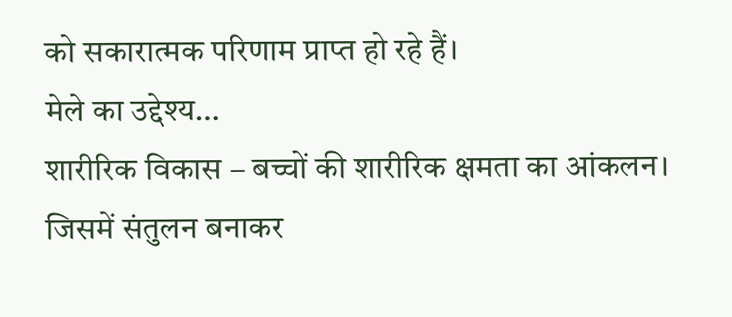को सकारात्मक परिणाम प्राप्त हो रहे हैं।
मेले का उद्देश्य…
शारीरिक विकास – बच्चों की शारीरिक क्षमता का आंकलन। जिसमें संतुलन बनाकर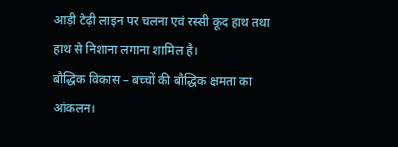आड़ी टेढ़ी लाइन पर चलना एवं रस्सी कूद हाथ तथा हाथ से निशाना लगाना शामिल है।
बौद्धिक विकास – बच्चों की बौद्धिक क्षमता का आंकलन।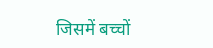जिसमें बच्चों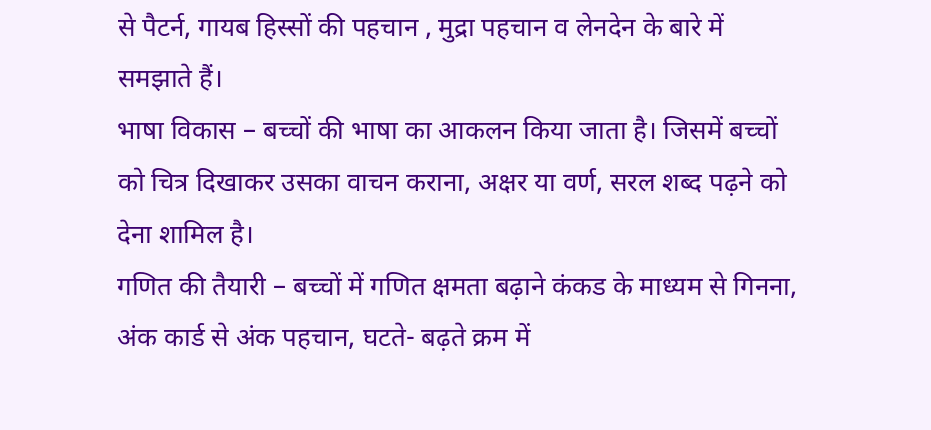से पैटर्न, गायब हिस्सों की पहचान , मुद्रा पहचान व लेनदेन के बारे में समझाते हैं।
भाषा विकास – बच्चों की भाषा का आकलन किया जाता है। जिसमें बच्चों को चित्र दिखाकर उसका वाचन कराना, अक्षर या वर्ण, सरल शब्द पढ़ने को देना शामिल है।
गणित की तैयारी – बच्चों में गणित क्षमता बढ़ाने कंकड के माध्यम से गिनना, अंक कार्ड से अंक पहचान, घटते- बढ़ते क्रम में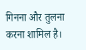गिनना और तुलना करना शामिल है।